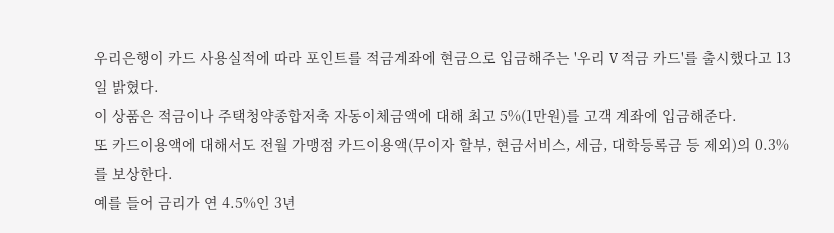우리은행이 카드 사용실적에 따라 포인트를 적금계좌에 현금으로 입금해주는 '우리 V 적금 카드'를 출시했다고 13일 밝혔다.
이 상품은 적금이나 주택청약종합저축 자동이체금액에 대해 최고 5%(1만원)를 고객 계좌에 입금해준다.
또 카드이용액에 대해서도 전월 가맹점 카드이용액(무이자 할부, 현금서비스, 세금, 대학등록금 등 제외)의 0.3%를 보상한다.
예를 들어 금리가 연 4.5%인 3년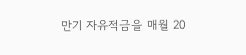만기 자유적금을 매월 20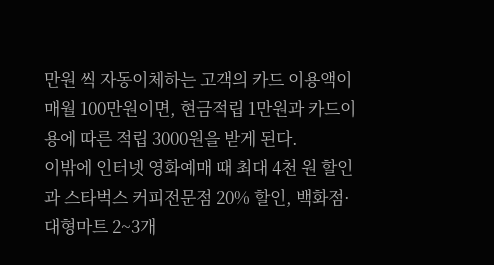만원 씩 자동이체하는 고객의 카드 이용액이 매월 100만원이면, 현금적립 1만원과 카드이용에 따른 적립 3000원을 받게 된다.
이밖에 인터넷 영화예매 때 최대 4천 원 할인과 스타벅스 커피전문점 20% 할인, 백화점·대형마트 2~3개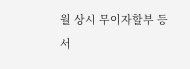월 상시 무이자할부 등 서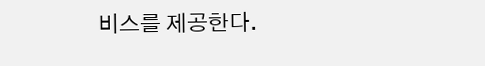비스를 제공한다.